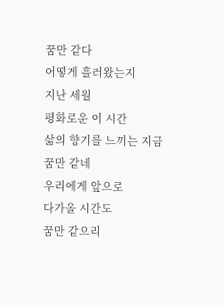꿈만 같다
어떻게 흘러왔는지
지난 세월
평화로운 이 시간
삶의 향기를 느끼는 지금
꿈만 같네
우리에게 앞으로
다가올 시간도
꿈만 같으리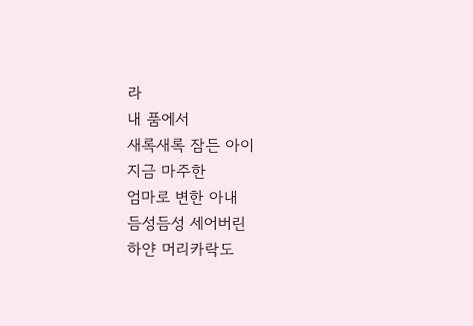라
내 품에서
새록새록 잠든 아이
지금 마주한
엄마로 변한 아내
듬성듬성 세어버린
하얀 머리카락도